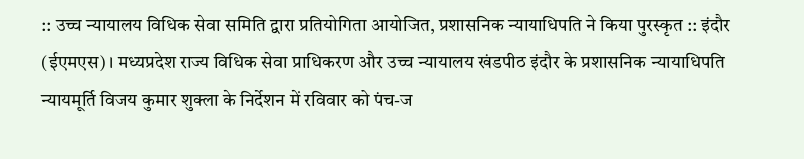:: उच्च न्यायालय विधिक सेवा समिति द्वारा प्रतियोगिता आयोजित, प्रशासनिक न्यायाधिपति ने किया पुरस्कृत :: इंदौर (ईएमएस)। मध्यप्रदेश राज्य विधिक सेवा प्राधिकरण और उच्च न्यायालय खंडपीठ इंदौर के प्रशासनिक न्यायाधिपति न्यायमूर्ति विजय कुमार शुक्ला के निर्देशन में रविवार को पंच-ज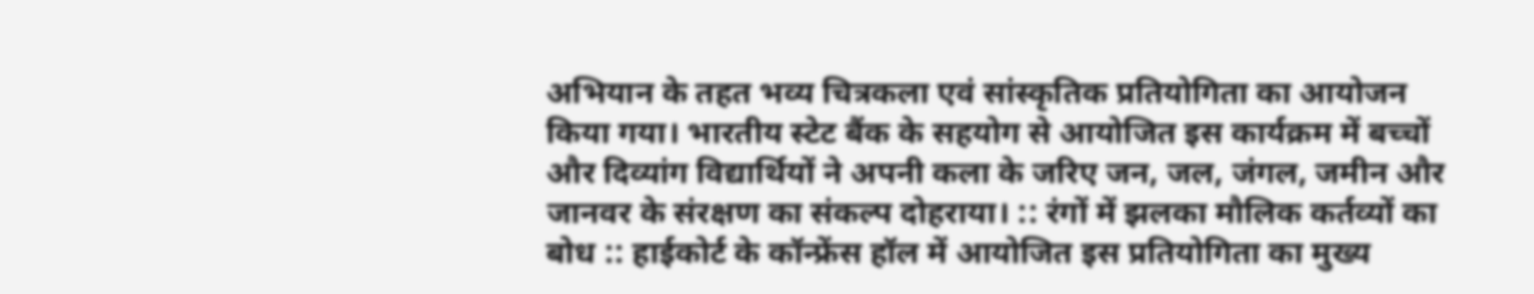अभियान के तहत भव्य चित्रकला एवं सांस्कृतिक प्रतियोगिता का आयोजन किया गया। भारतीय स्टेट बैंक के सहयोग से आयोजित इस कार्यक्रम में बच्चों और दिव्यांग विद्यार्थियों ने अपनी कला के जरिए जन, जल, जंगल, जमीन और जानवर के संरक्षण का संकल्प दोहराया। :: रंगों में झलका मौलिक कर्तव्यों का बोध :: हाईकोर्ट के कॉन्फ्रेंस हॉल में आयोजित इस प्रतियोगिता का मुख्य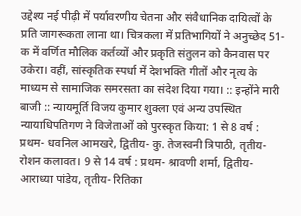उद्देश्य नई पीढ़ी में पर्यावरणीय चेतना और संवैधानिक दायित्वों के प्रति जागरूकता लाना था। चित्रकला में प्रतिभागियों ने अनुच्छेद 51-क में वर्णित मौलिक कर्तव्यों और प्रकृति संतुलन को कैनवास पर उकेरा। वहीं, सांस्कृतिक स्पर्धा में देशभक्ति गीतों और नृत्य के माध्यम से सामाजिक समरसता का संदेश दिया गया। :: इन्होंने मारी बाजी :: न्यायमूर्ति विजय कुमार शुक्ला एवं अन्य उपस्थित न्यायाधिपतिगण ने विजेताओं को पुरस्कृत किया: 1 से 8 वर्ष : प्रथम- धवनिल आमखरे, द्वितीय- कु. तेजस्वनी त्रिपाठी, तृतीय- रोशन कलावत। 9 से 14 वर्ष : प्रथम- श्रावणी शर्मा, द्वितीय- आराध्या पांडेय, तृतीय- रितिका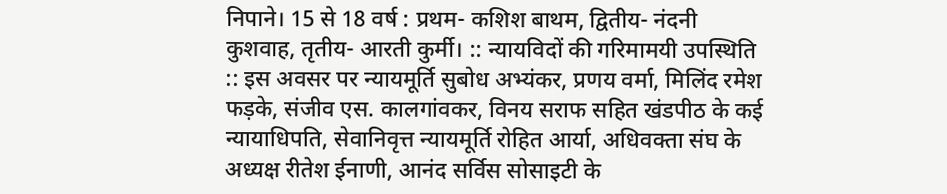निपाने। 15 से 18 वर्ष : प्रथम- कशिश बाथम, द्वितीय- नंदनी कुशवाह, तृतीय- आरती कुर्मी। :: न्यायविदों की गरिमामयी उपस्थिति :: इस अवसर पर न्यायमूर्ति सुबोध अभ्यंकर, प्रणय वर्मा, मिलिंद रमेश फड़के, संजीव एस. कालगांवकर, विनय सराफ सहित खंडपीठ के कई न्यायाधिपति, सेवानिवृत्त न्यायमूर्ति रोहित आर्या, अधिवक्ता संघ के अध्यक्ष रीतेश ईनाणी, आनंद सर्विस सोसाइटी के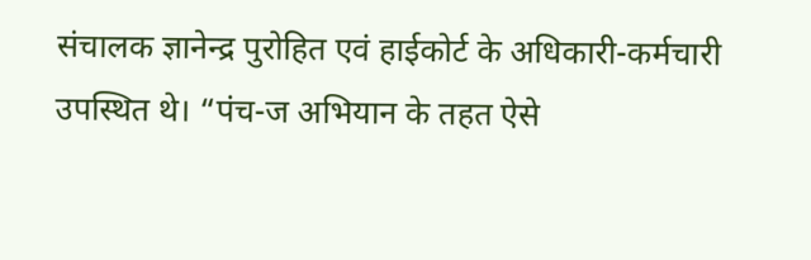संचालक ज्ञानेन्द्र पुरोहित एवं हाईकोर्ट के अधिकारी-कर्मचारी उपस्थित थे। “पंच-ज अभियान के तहत ऐसे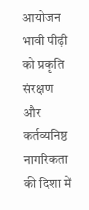आयोजन भावी पीढ़ी को प्रकृति संरक्षण और कर्तव्यनिष्ठ नागरिकता की दिशा में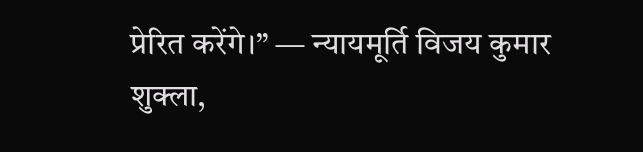प्रेरित करेंगे।” — न्यायमूर्ति विजय कुमार शुक्ला,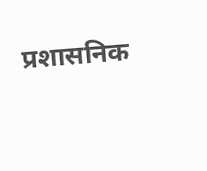प्रशासनिक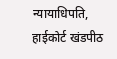न्यायाधिपति, हाईकोर्ट खंडपीठ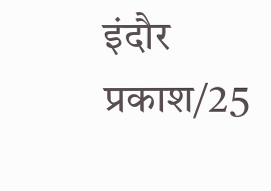इंदौर प्रकाश/25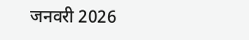जनवरी 2026